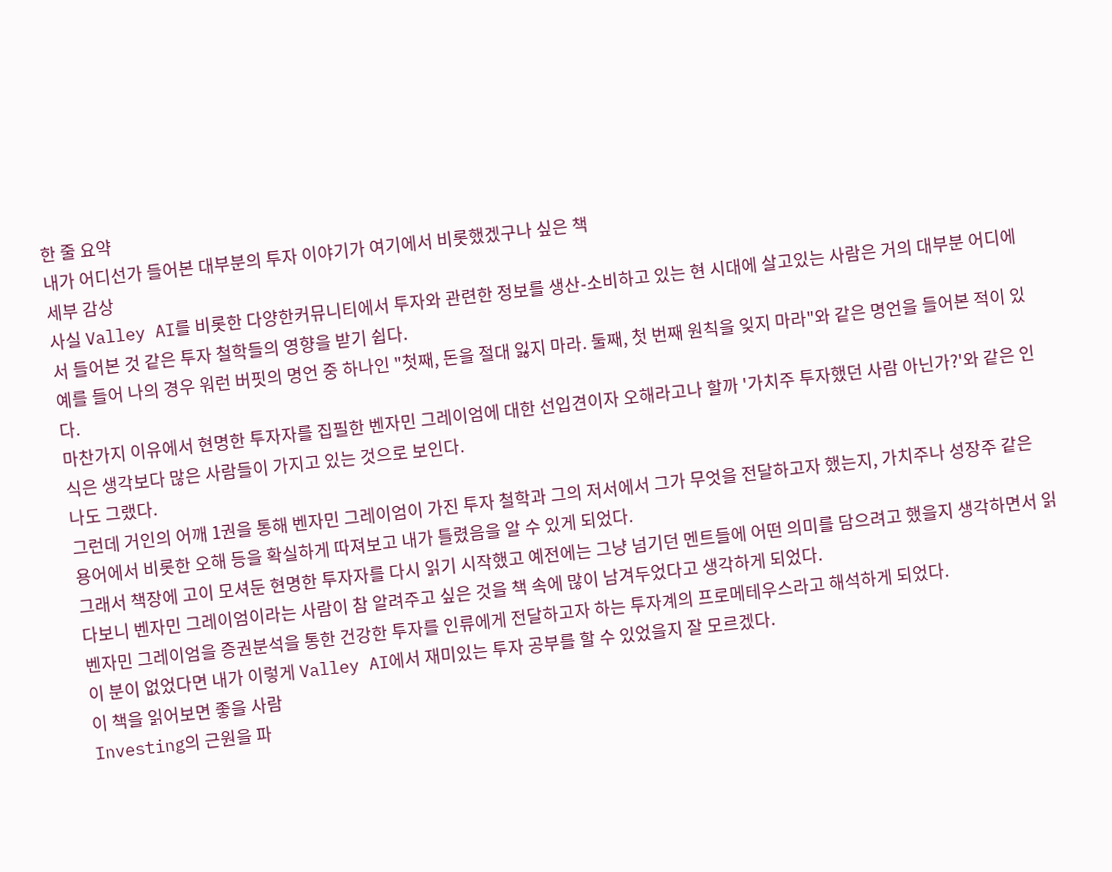한 줄 요약
내가 어디선가 들어본 대부분의 투자 이야기가 여기에서 비롯했겠구나 싶은 책
세부 감상
사실 Valley AI를 비롯한 다양한커뮤니티에서 투자와 관련한 정보를 생산-소비하고 있는 현 시대에 살고있는 사람은 거의 대부분 어디에서 들어본 것 같은 투자 철학들의 영향을 받기 쉽다.
예를 들어 나의 경우 워런 버핏의 명언 중 하나인 "첫째, 돈을 절대 잃지 마라. 둘째, 첫 번째 원칙을 잊지 마라"와 같은 명언을 들어본 적이 있다.
마찬가지 이유에서 현명한 투자자를 집필한 벤자민 그레이엄에 대한 선입견이자 오해라고나 할까 '가치주 투자했던 사람 아닌가?'와 같은 인식은 생각보다 많은 사람들이 가지고 있는 것으로 보인다.
나도 그랬다.
그런데 거인의 어깨 1권을 통해 벤자민 그레이엄이 가진 투자 철학과 그의 저서에서 그가 무엇을 전달하고자 했는지, 가치주나 성장주 같은 용어에서 비롯한 오해 등을 확실하게 따져보고 내가 틀렸음을 알 수 있게 되었다.
그래서 책장에 고이 모셔둔 현명한 투자자를 다시 읽기 시작했고 예전에는 그냥 넘기던 멘트들에 어떤 의미를 담으려고 했을지 생각하면서 읽다보니 벤자민 그레이엄이라는 사람이 참 알려주고 싶은 것을 책 속에 많이 남겨두었다고 생각하게 되었다.
벤자민 그레이엄을 증권분석을 통한 건강한 투자를 인류에게 전달하고자 하는 투자계의 프로메테우스라고 해석하게 되었다.
이 분이 없었다면 내가 이렇게 Valley AI에서 재미있는 투자 공부를 할 수 있었을지 잘 모르겠다.
이 책을 읽어보면 좋을 사람
Investing의 근원을 파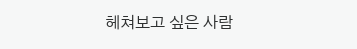헤쳐보고 싶은 사람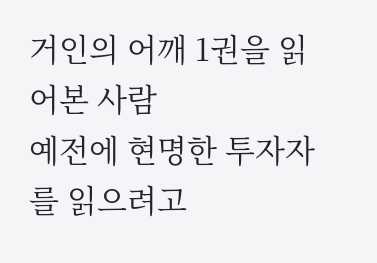거인의 어깨 1권을 읽어본 사람
예전에 현명한 투자자를 읽으려고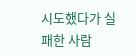시도했다가 실패한 사람